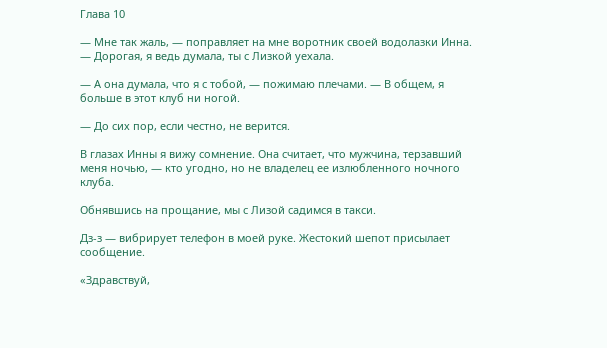Глава 10

— Мне так жаль, — поправляет на мне воротник своей водолазки Инна. — Дорогая, я ведь думала, ты с Лизкой уехала.

— А она думала, что я с тобой, — пожимаю плечами. — В общем, я больше в этот клуб ни ногой.

— До сих пор, если честно, не верится.

В глазах Инны я вижу сомнение. Она считает, что мужчина, терзавший меня ночью, — кто угодно, но не владелец ее излюбленного ночного клуба.

Обнявшись на прощание, мы с Лизой садимся в такси.

Дз-з — вибрирует телефон в моей руке. Жестокий шепот присылает сообщение.

«Здравствуй,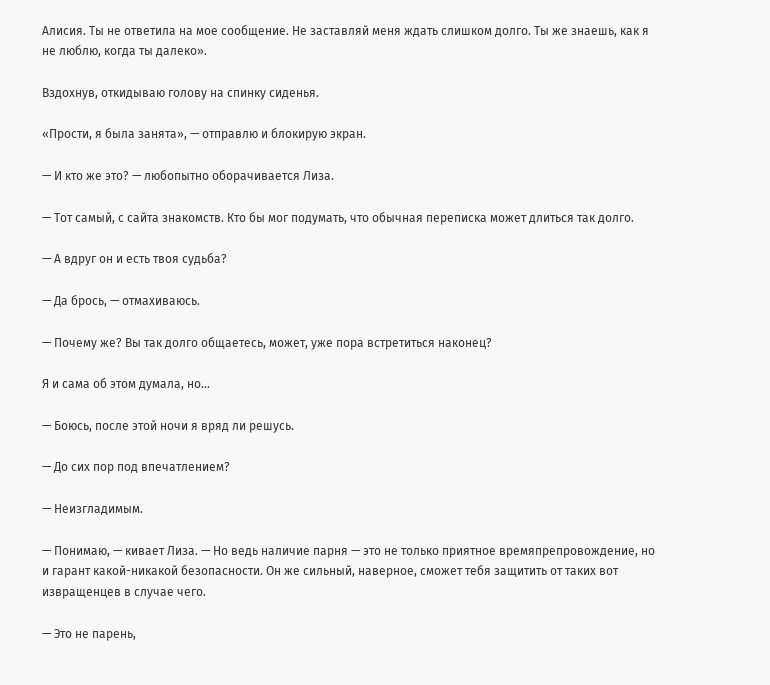Алисия. Ты не ответила на мое сообщение. Не заставляй меня ждать слишком долго. Ты же знаешь, как я не люблю, когда ты далеко».

Вздохнув, откидываю голову на спинку сиденья.

«Прости, я была занята», — отправлю и блокирую экран.

— И кто же это? — любопытно оборачивается Лиза.

— Тот самый, с сайта знакомств. Кто бы мог подумать, что обычная переписка может длиться так долго.

— А вдруг он и есть твоя судьба?

— Да брось, — отмахиваюсь.

— Почему же? Вы так долго общаетесь, может, уже пора встретиться наконец?

Я и сама об этом думала, но…

— Боюсь, после этой ночи я вряд ли решусь.

— До сих пор под впечатлением?

— Неизгладимым.

— Понимаю, — кивает Лиза. — Но ведь наличие парня — это не только приятное времяпрепровождение, но и гарант какой-никакой безопасности. Он же сильный, наверное, сможет тебя защитить от таких вот извращенцев в случае чего.

— Это не парень,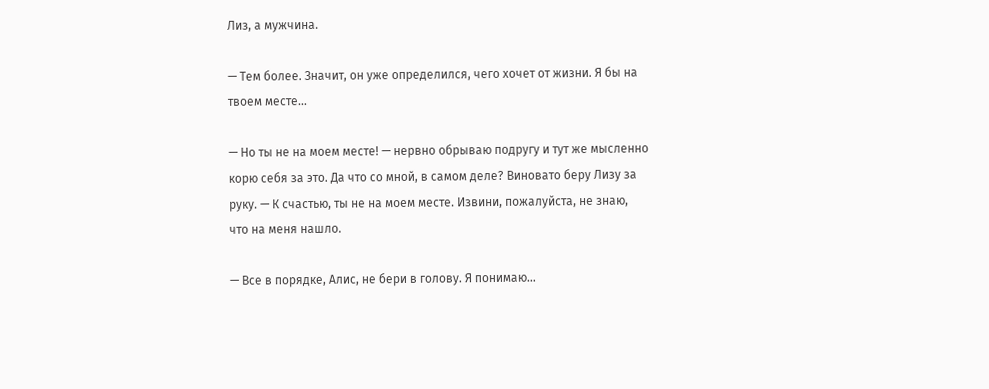Лиз, а мужчина.

— Тем более. Значит, он уже определился, чего хочет от жизни. Я бы на твоем месте…

— Но ты не на моем месте! — нервно обрываю подругу и тут же мысленно корю себя за это. Да что со мной, в самом деле? Виновато беру Лизу за руку. — К счастью, ты не на моем месте. Извини, пожалуйста, не знаю, что на меня нашло.

— Все в порядке, Алис, не бери в голову. Я понимаю…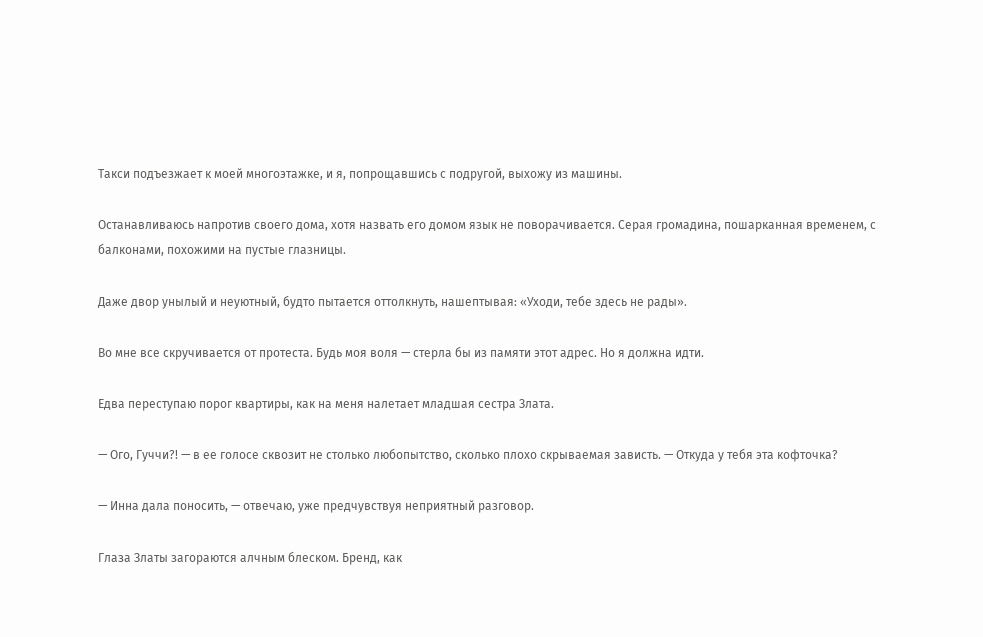Такси подъезжает к моей многоэтажке, и я, попрощавшись с подругой, выхожу из машины.

Останавливаюсь напротив своего дома, хотя назвать его домом язык не поворачивается. Серая громадина, пошарканная временем, с балконами, похожими на пустые глазницы.

Даже двор унылый и неуютный, будто пытается оттолкнуть, нашептывая: «Уходи, тебе здесь не рады».

Во мне все скручивается от протеста. Будь моя воля — стерла бы из памяти этот адрес. Но я должна идти.

Едва переступаю порог квартиры, как на меня налетает младшая сестра Злата.

— Ого, Гуччи?! — в ее голосе сквозит не столько любопытство, сколько плохо скрываемая зависть. — Откуда у тебя эта кофточка?

— Инна дала поносить, — отвечаю, уже предчувствуя неприятный разговор.

Глаза Златы загораются алчным блеском. Бренд, как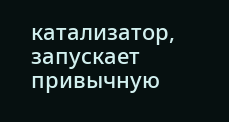катализатор, запускает привычную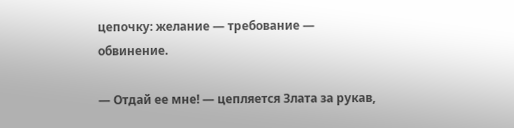цепочку: желание — требование — обвинение.

— Отдай ее мне! — цепляется Злата за рукав,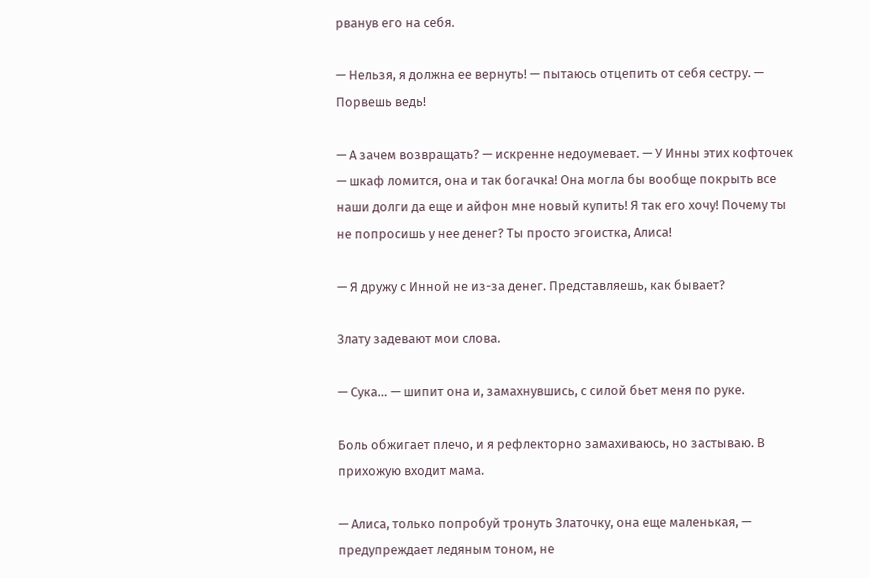рванув его на себя.

— Нельзя, я должна ее вернуть! — пытаюсь отцепить от себя сестру. — Порвешь ведь!

— А зачем возвращать? — искренне недоумевает. — У Инны этих кофточек — шкаф ломится, она и так богачка! Она могла бы вообще покрыть все наши долги да еще и айфон мне новый купить! Я так его хочу! Почему ты не попросишь у нее денег? Ты просто эгоистка, Алиса!

— Я дружу с Инной не из-за денег. Представляешь, как бывает?

Злату задевают мои слова.

— Сука… — шипит она и, замахнувшись, с силой бьет меня по руке.

Боль обжигает плечо, и я рефлекторно замахиваюсь, но застываю. В прихожую входит мама.

— Алиса, только попробуй тронуть Златочку, она еще маленькая, — предупреждает ледяным тоном, не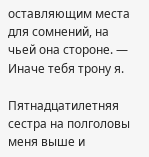оставляющим места для сомнений, на чьей она стороне. — Иначе тебя трону я.

Пятнадцатилетняя сестра на полголовы меня выше и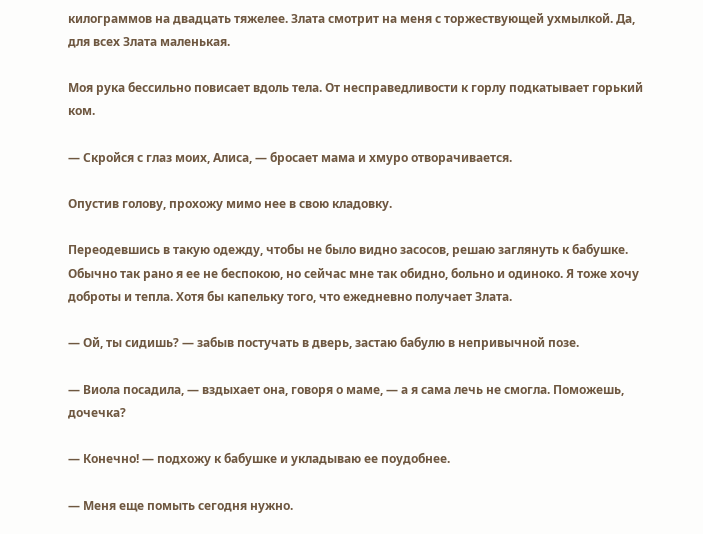килограммов на двадцать тяжелее. Злата смотрит на меня с торжествующей ухмылкой. Да, для всех Злата маленькая.

Моя рука бессильно повисает вдоль тела. От несправедливости к горлу подкатывает горький ком.

— Скройся с глаз моих, Алиса, — бросает мама и хмуро отворачивается.

Опустив голову, прохожу мимо нее в свою кладовку.

Переодевшись в такую одежду, чтобы не было видно засосов, решаю заглянуть к бабушке. Обычно так рано я ее не беспокою, но сейчас мне так обидно, больно и одиноко. Я тоже хочу доброты и тепла. Хотя бы капельку того, что ежедневно получает Злата.

— Ой, ты сидишь? — забыв постучать в дверь, застаю бабулю в непривычной позе.

— Виола посадила, — вздыхает она, говоря о маме, — а я сама лечь не смогла. Поможешь, дочечка?

— Конечно! — подхожу к бабушке и укладываю ее поудобнее.

— Меня еще помыть сегодня нужно.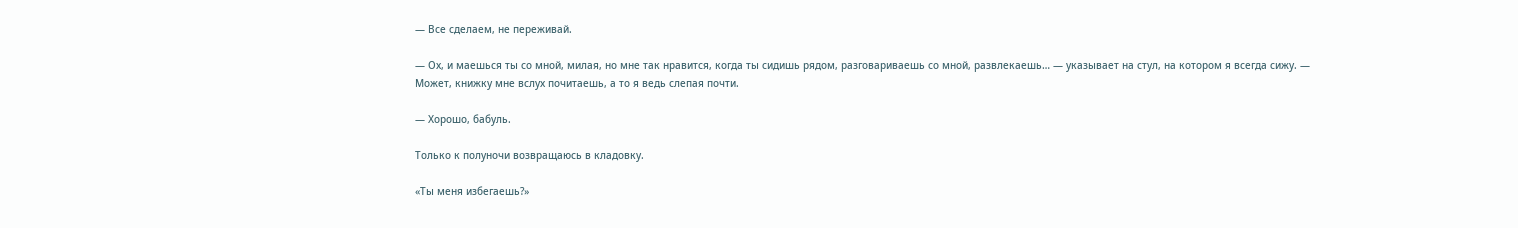— Все сделаем, не переживай.

— Ох, и маешься ты со мной, милая, но мне так нравится, когда ты сидишь рядом, разговариваешь со мной, развлекаешь… — указывает на стул, на котором я всегда сижу. — Может, книжку мне вслух почитаешь, а то я ведь слепая почти.

— Хорошо, бабуль.

Только к полуночи возвращаюсь в кладовку.

«Ты меня избегаешь?»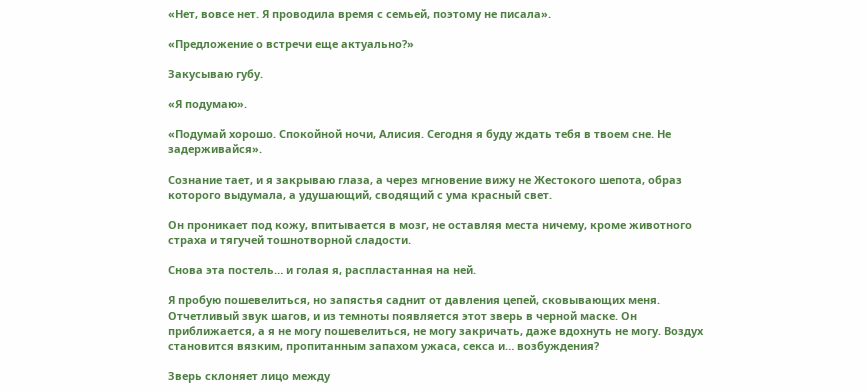«Нет, вовсе нет. Я проводила время с семьей, поэтому не писала».

«Предложение о встречи еще актуально?»

Закусываю губу.

«Я подумаю».

«Подумай хорошо. Спокойной ночи, Алисия. Сегодня я буду ждать тебя в твоем сне. Не задерживайся».

Сознание тает, и я закрываю глаза, а через мгновение вижу не Жестокого шепота, образ которого выдумала, а удушающий, сводящий с ума красный свет.

Он проникает под кожу, впитывается в мозг, не оставляя места ничему, кроме животного страха и тягучей тошнотворной сладости.

Снова эта постель… и голая я, распластанная на ней.

Я пробую пошевелиться, но запястья саднит от давления цепей, сковывающих меня. Отчетливый звук шагов, и из темноты появляется этот зверь в черной маске. Он приближается, а я не могу пошевелиться, не могу закричать, даже вдохнуть не могу. Воздух становится вязким, пропитанным запахом ужаса, секса и… возбуждения?

Зверь склоняет лицо между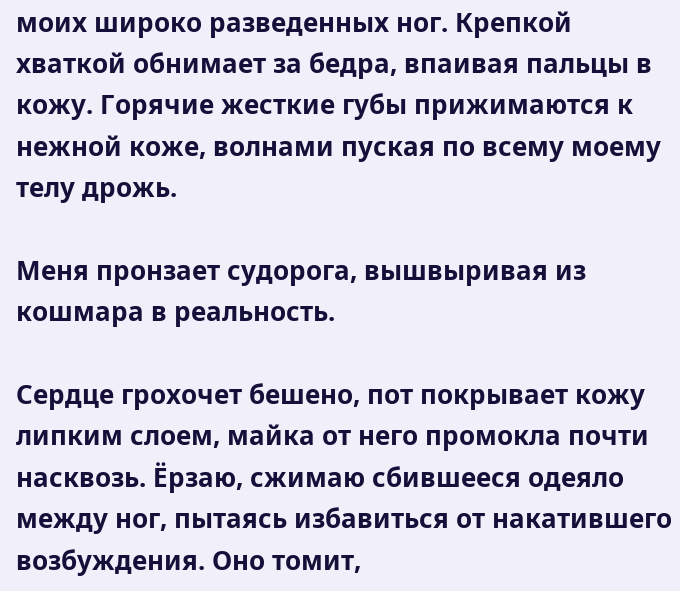моих широко разведенных ног. Крепкой хваткой обнимает за бедра, впаивая пальцы в кожу. Горячие жесткие губы прижимаются к нежной коже, волнами пуская по всему моему телу дрожь.

Меня пронзает судорога, вышвыривая из кошмара в реальность.

Сердце грохочет бешено, пот покрывает кожу липким слоем, майка от него промокла почти насквозь. Ёрзаю, сжимаю сбившееся одеяло между ног, пытаясь избавиться от накатившего возбуждения. Оно томит,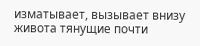изматывает, вызывает внизу живота тянущие почти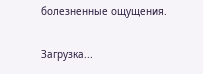болезненные ощущения.

Загрузка...